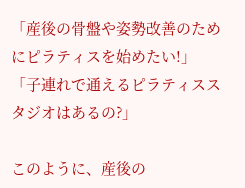「産後の骨盤や姿勢改善のためにピラティスを始めたい!」
「子連れで通えるピラティススタジオはあるの?」

このように、産後の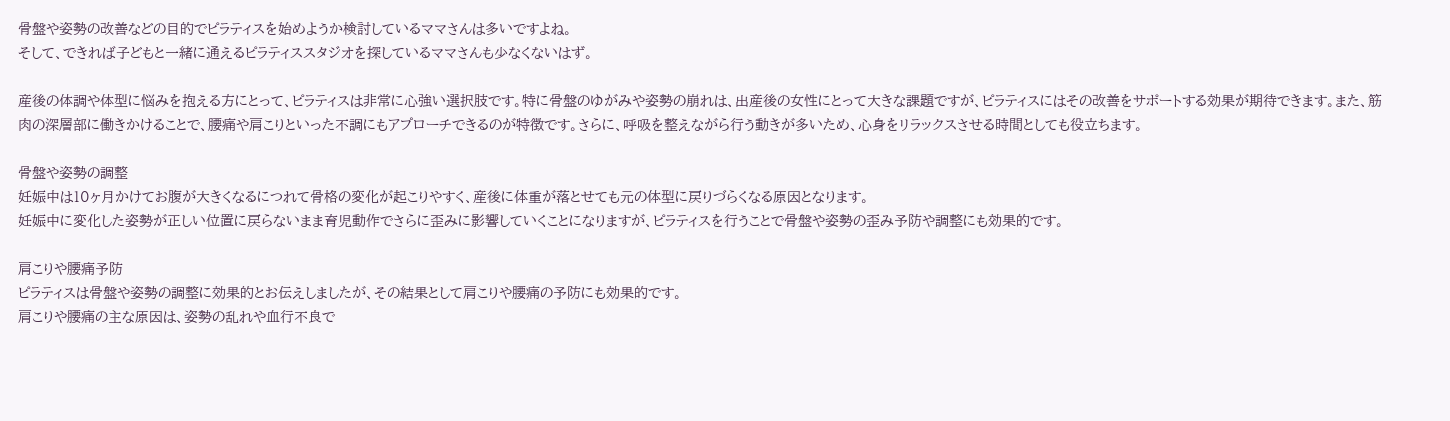骨盤や姿勢の改善などの目的でピラティスを始めようか検討しているママさんは多いですよね。
そして、できれば子どもと一緒に通えるピラティススタジオを探しているママさんも少なくないはず。

産後の体調や体型に悩みを抱える方にとって、ピラティスは非常に心強い選択肢です。特に骨盤のゆがみや姿勢の崩れは、出産後の女性にとって大きな課題ですが、ピラティスにはその改善をサポートする効果が期待できます。また、筋肉の深層部に働きかけることで、腰痛や肩こりといった不調にもアプローチできるのが特徴です。さらに、呼吸を整えながら行う動きが多いため、心身をリラックスさせる時間としても役立ちます。

骨盤や姿勢の調整
妊娠中は10ヶ月かけてお腹が大きくなるにつれて骨格の変化が起こりやすく、産後に体重が落とせても元の体型に戻りづらくなる原因となります。
妊娠中に変化した姿勢が正しい位置に戻らないまま育児動作でさらに歪みに影響していくことになりますが、ピラティスを行うことで骨盤や姿勢の歪み予防や調整にも効果的です。

肩こりや腰痛予防
ピラティスは骨盤や姿勢の調整に効果的とお伝えしましたが、その結果として肩こりや腰痛の予防にも効果的です。
肩こりや腰痛の主な原因は、姿勢の乱れや血行不良で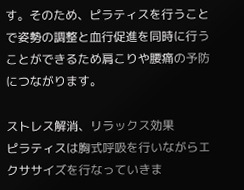す。そのため、ピラティスを行うことで姿勢の調整と血行促進を同時に行うことができるため肩こりや腰痛の予防につながります。

ストレス解消、リラックス効果
ピラティスは胸式呼吸を行いながらエクササイズを行なっていきま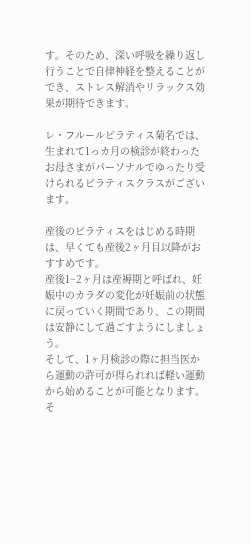す。そのため、深い呼吸を繰り返し行うことで自律神経を整えることができ、ストレス解消やリラックス効果が期待できます。

レ・フルールピラティス菊名では、生まれて1っカ月の検診が終わったお母さまがパーソナルでゆったり受けられるピラティスクラスがございます。

産後のピラティスをはじめる時期は、早くても産後2ヶ月目以降がおすすめです。
産後1~2ヶ月は産褥期と呼ばれ、妊娠中のカラダの変化が妊娠前の状態に戻っていく期間であり、この期間は安静にして過ごすようにしましょう。
そして、1ヶ月検診の際に担当医から運動の許可が得られれば軽い運動から始めることが可能となります。
そ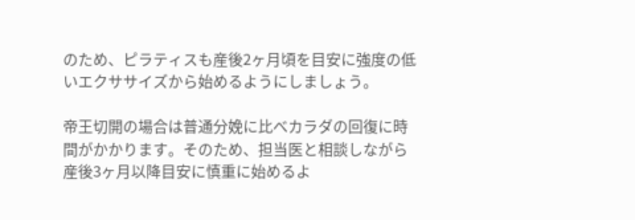のため、ピラティスも産後2ヶ月頃を目安に強度の低いエクササイズから始めるようにしましょう。

帝王切開の場合は普通分娩に比べカラダの回復に時間がかかります。そのため、担当医と相談しながら産後3ヶ月以降目安に慎重に始めるよ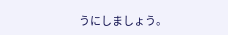うにしましょう。